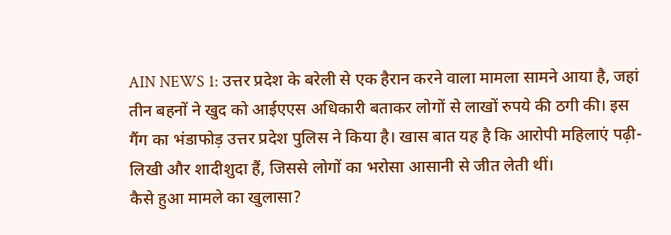AIN NEWS 1: उत्तर प्रदेश के बरेली से एक हैरान करने वाला मामला सामने आया है, जहां तीन बहनों ने खुद को आईएएस अधिकारी बताकर लोगों से लाखों रुपये की ठगी की। इस गैंग का भंडाफोड़ उत्तर प्रदेश पुलिस ने किया है। खास बात यह है कि आरोपी महिलाएं पढ़ी-लिखी और शादीशुदा हैं, जिससे लोगों का भरोसा आसानी से जीत लेती थीं।
कैसे हुआ मामले का खुलासा?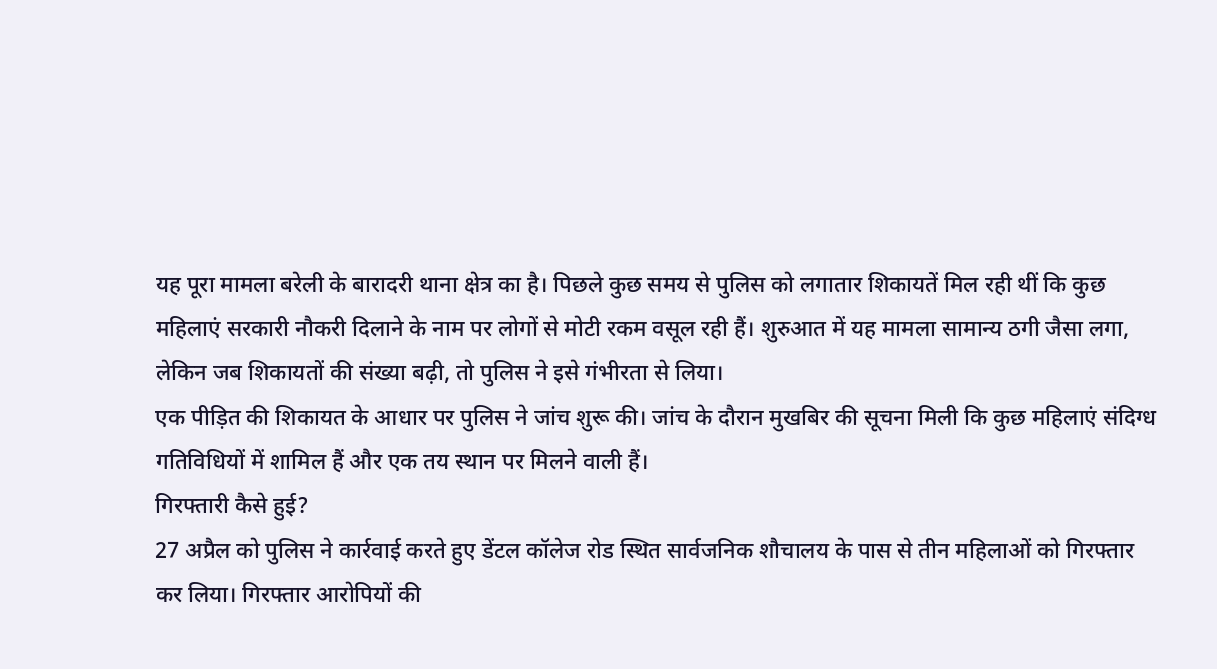यह पूरा मामला बरेली के बारादरी थाना क्षेत्र का है। पिछले कुछ समय से पुलिस को लगातार शिकायतें मिल रही थीं कि कुछ महिलाएं सरकारी नौकरी दिलाने के नाम पर लोगों से मोटी रकम वसूल रही हैं। शुरुआत में यह मामला सामान्य ठगी जैसा लगा, लेकिन जब शिकायतों की संख्या बढ़ी, तो पुलिस ने इसे गंभीरता से लिया।
एक पीड़ित की शिकायत के आधार पर पुलिस ने जांच शुरू की। जांच के दौरान मुखबिर की सूचना मिली कि कुछ महिलाएं संदिग्ध गतिविधियों में शामिल हैं और एक तय स्थान पर मिलने वाली हैं।
गिरफ्तारी कैसे हुई?
27 अप्रैल को पुलिस ने कार्रवाई करते हुए डेंटल कॉलेज रोड स्थित सार्वजनिक शौचालय के पास से तीन महिलाओं को गिरफ्तार कर लिया। गिरफ्तार आरोपियों की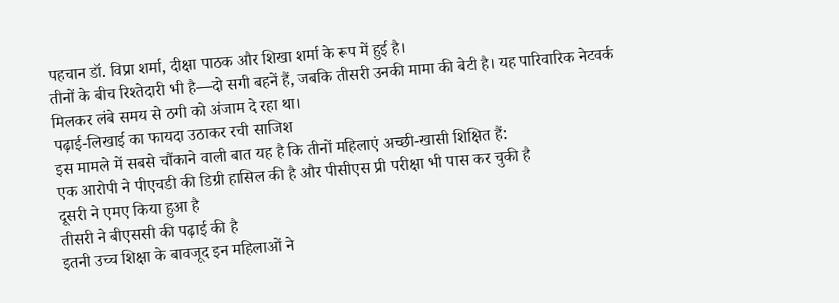पहचान डॉ. विप्रा शर्मा, दीक्षा पाठक और शिखा शर्मा के रूप में हुई है।
तीनों के बीच रिश्तेदारी भी है—दो सगी बहनें हैं, जबकि तीसरी उनकी मामा की बेटी है। यह पारिवारिक नेटवर्क मिलकर लंबे समय से ठगी को अंजाम दे रहा था।
पढ़ाई-लिखाई का फायदा उठाकर रची साजिश
इस मामले में सबसे चौंकाने वाली बात यह है कि तीनों महिलाएं अच्छी-खासी शिक्षित हैं:
एक आरोपी ने पीएचडी की डिग्री हासिल की है और पीसीएस प्री परीक्षा भी पास कर चुकी है
दूसरी ने एमए किया हुआ है
तीसरी ने बीएससी की पढ़ाई की है
इतनी उच्च शिक्षा के बावजूद इन महिलाओं ने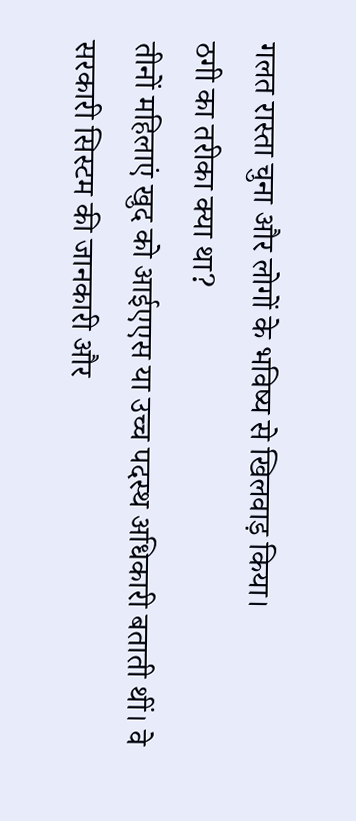गलत रास्ता चुना और लोगों के भविष्य से खिलवाड़ किया।
ठगी का तरीका क्या था?
तीनों महिलाएं खुद को आईएएस या उच्च पदस्थ अधिकारी बताती थीं। वे सरकारी सिस्टम की जानकारी और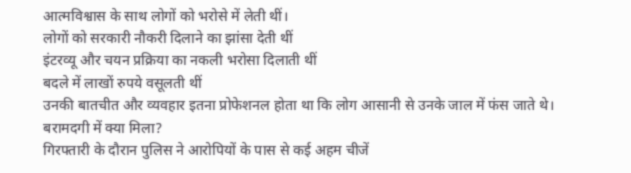आत्मविश्वास के साथ लोगों को भरोसे में लेती थीं।
लोगों को सरकारी नौकरी दिलाने का झांसा देती थीं
इंटरव्यू और चयन प्रक्रिया का नकली भरोसा दिलाती थीं
बदले में लाखों रुपये वसूलती थीं
उनकी बातचीत और व्यवहार इतना प्रोफेशनल होता था कि लोग आसानी से उनके जाल में फंस जाते थे।
बरामदगी में क्या मिला?
गिरफ्तारी के दौरान पुलिस ने आरोपियों के पास से कई अहम चीजें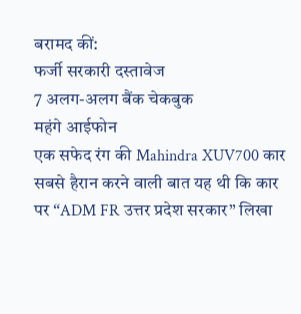बरामद कीं:
फर्जी सरकारी दस्तावेज
7 अलग-अलग बैंक चेकबुक
महंगे आईफोन
एक सफेद रंग की Mahindra XUV700 कार
सबसे हैरान करने वाली बात यह थी कि कार पर “ADM FR उत्तर प्रदेश सरकार” लिखा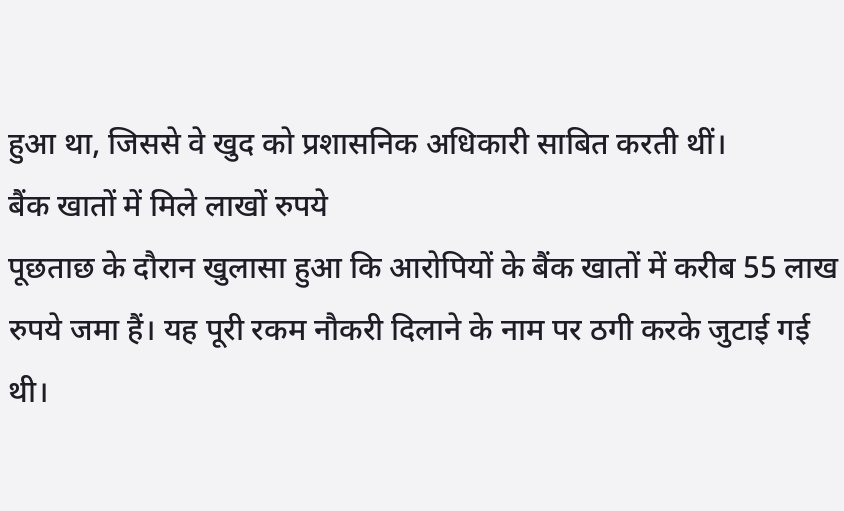हुआ था, जिससे वे खुद को प्रशासनिक अधिकारी साबित करती थीं।
बैंक खातों में मिले लाखों रुपये
पूछताछ के दौरान खुलासा हुआ कि आरोपियों के बैंक खातों में करीब 55 लाख रुपये जमा हैं। यह पूरी रकम नौकरी दिलाने के नाम पर ठगी करके जुटाई गई थी।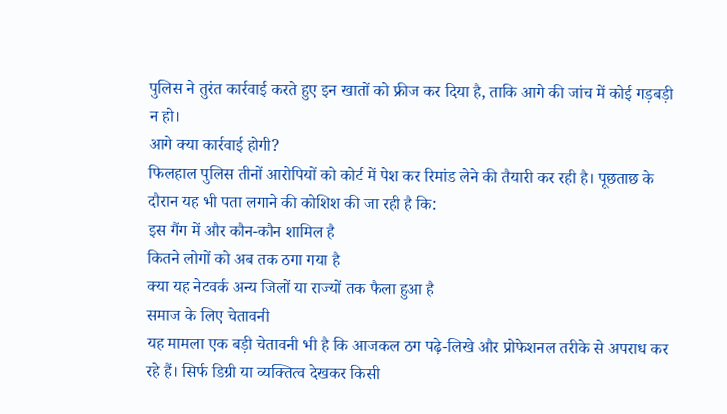पुलिस ने तुरंत कार्रवाई करते हुए इन खातों को फ्रीज कर दिया है, ताकि आगे की जांच में कोई गड़बड़ी न हो।
आगे क्या कार्रवाई होगी?
फिलहाल पुलिस तीनों आरोपियों को कोर्ट में पेश कर रिमांड लेने की तैयारी कर रही है। पूछताछ के दौरान यह भी पता लगाने की कोशिश की जा रही है कि:
इस गैंग में और कौन-कौन शामिल है
कितने लोगों को अब तक ठगा गया है
क्या यह नेटवर्क अन्य जिलों या राज्यों तक फैला हुआ है
समाज के लिए चेतावनी
यह मामला एक बड़ी चेतावनी भी है कि आजकल ठग पढ़े-लिखे और प्रोफेशनल तरीके से अपराध कर रहे हैं। सिर्फ डिग्री या व्यक्तित्व देखकर किसी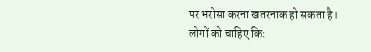पर भरोसा करना खतरनाक हो सकता है।
लोगों को चाहिए कि: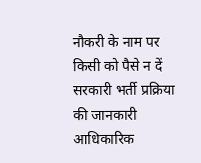नौकरी के नाम पर किसी को पैसे न दें
सरकारी भर्ती प्रक्रिया की जानकारी आधिकारिक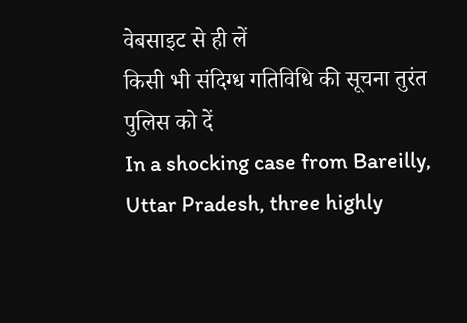वेबसाइट से ही लें
किसी भी संदिग्ध गतिविधि की सूचना तुरंत पुलिस को दें
In a shocking case from Bareilly, Uttar Pradesh, three highly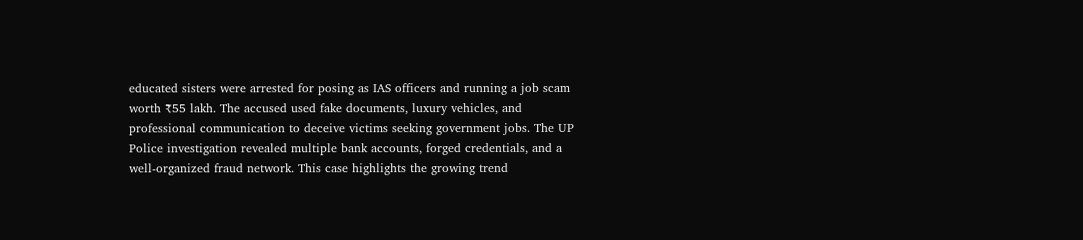educated sisters were arrested for posing as IAS officers and running a job scam worth ₹55 lakh. The accused used fake documents, luxury vehicles, and professional communication to deceive victims seeking government jobs. The UP Police investigation revealed multiple bank accounts, forged credentials, and a well-organized fraud network. This case highlights the growing trend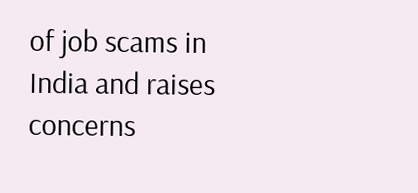of job scams in India and raises concerns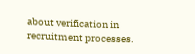about verification in recruitment processes.